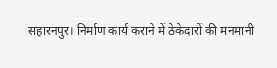सहारनपुर। निर्माण कार्य कराने में ठेकेदारों की मनमानी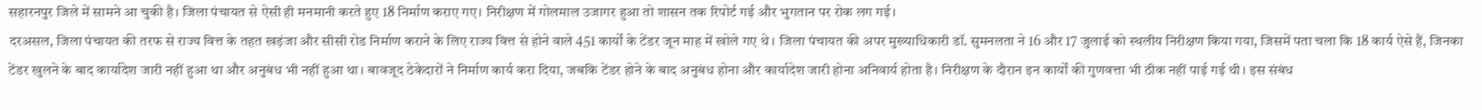सहारनपुर जिले में सामने आ चुकी है। जिला पंचायत से ऐसी ही मनमानी करते हुए 18 निर्माण कराए गए। निरीक्षण में गोलमाल उजागर हुआ तो शासन तक रिपोर्ट गई और भुगतान पर रोक लग गई।
दरअसल, जिला पंचायत की तरफ से राज्य वित्त के तहत खड़ंजा और सीसी रोड निर्माण कराने के लिए राज्य वित्त से होने वाले 451 कार्यों के टेंडर जून माह में खोले गए थे। जिला पंचायत की अपर मुख्याधिकारी डॉ. सुमनलता ने 16 और 17 जुलाई को स्थलीय निरीक्षण किया गया, जिसमें पता चला कि 18 कार्य ऐसे हैं, जिनका टेंडर खुलने के बाद कार्यादेश जारी नहीं हुआ था और अनुबंध भी नहीं हुआ था। बावजूद ठेकेदारों ने निर्माण कार्य करा दिया, जबकि टेंडर होने के बाद अनुबंध होना और कार्यादेश जारी होना अनिवार्य होता है। निरीक्षण के दौरान इन कार्यों की गुणवत्ता भी ठीक नहीं पाई गई थी। इस संबंध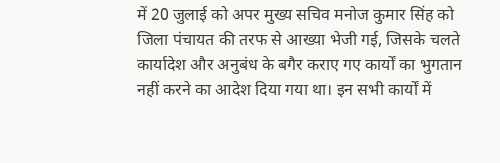में 20 जुलाई को अपर मुख्य सचिव मनोज कुमार सिंह को जिला पंचायत की तरफ से आख्या भेजी गई, जिसके चलते कार्यादेश और अनुबंध के बगैर कराए गए कार्यों का भुगतान नहीं करने का आदेश दिया गया था। इन सभी कार्यों में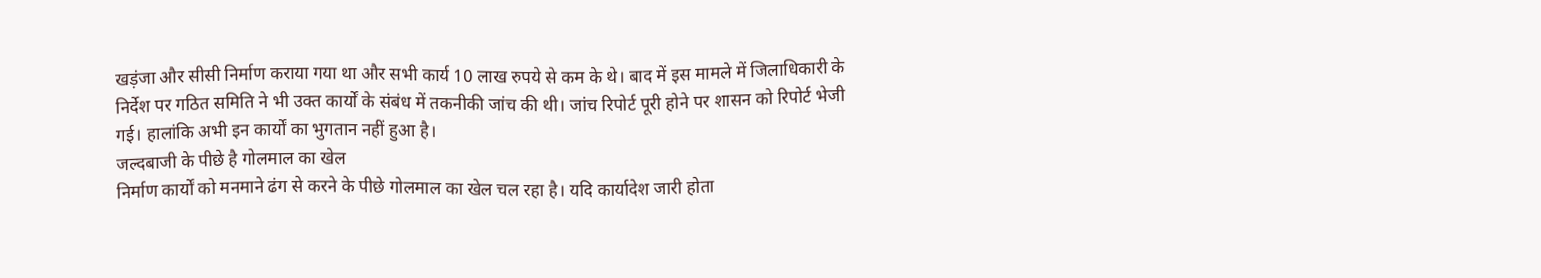खड़ंजा और सीसी निर्माण कराया गया था और सभी कार्य 10 लाख रुपये से कम के थे। बाद में इस मामले में जिलाधिकारी के निर्देश पर गठित समिति ने भी उक्त कार्यों के संबंध में तकनीकी जांच की थी। जांच रिपोर्ट पूरी होने पर शासन को रिपोर्ट भेजी गई। हालांकि अभी इन कार्यों का भुगतान नहीं हुआ है।
जल्दबाजी के पीछे है गोलमाल का खेल
निर्माण कार्यों को मनमाने ढंग से करने के पीछे गोलमाल का खेल चल रहा है। यदि कार्यादेश जारी होता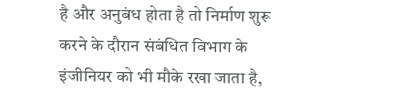है और अनुबंध होता है तो निर्माण शुरू करने के दौरान संबंधित विभाग के इंजीनियर को भी मौके रखा जाता है,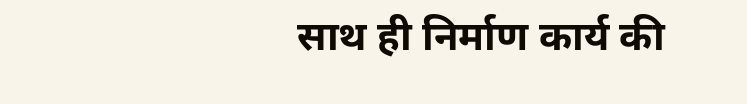साथ ही निर्माण कार्य की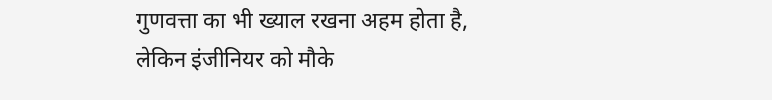गुणवत्ता का भी ख्याल रखना अहम होता है, लेकिन इंजीनियर को मौके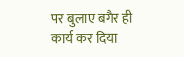पर बुलाए बगैर ही कार्य कर दिया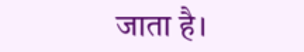जाता है।